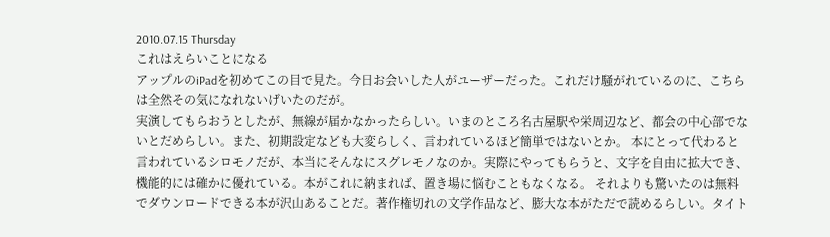2010.07.15 Thursday
これはえらいことになる
アップルのiPadを初めてこの目で見た。今日お会いした人がユーザーだった。これだけ騒がれているのに、こちらは全然その気になれないげいたのだが。
実演してもらおうとしたが、無線が届かなかったらしい。いまのところ名古屋駅や栄周辺など、都会の中心部でないとだめらしい。また、初期設定なども大変らしく、言われているほど簡単ではないとか。 本にとって代わると言われているシロモノだが、本当にそんなにスグレモノなのか。実際にやってもらうと、文字を自由に拡大でき、機能的には確かに優れている。本がこれに納まれば、置き場に悩むこともなくなる。 それよりも驚いたのは無料でダウンロードできる本が沢山あることだ。著作権切れの文学作品など、膨大な本がただで読めるらしい。タイト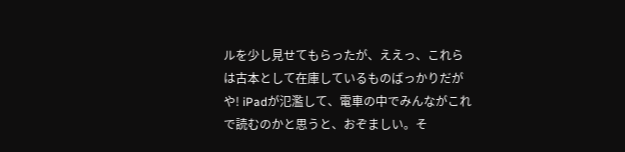ルを少し見せてもらったが、ええっ、これらは古本として在庫しているものばっかりだがや! iPadが氾濫して、電車の中でみんながこれで読むのかと思うと、おぞましい。そ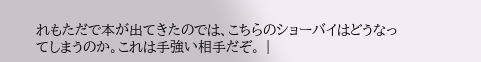れもただで本が出てきたのでは、こちらのショーバイはどうなってしまうのか。これは手強い相手だぞ。 |